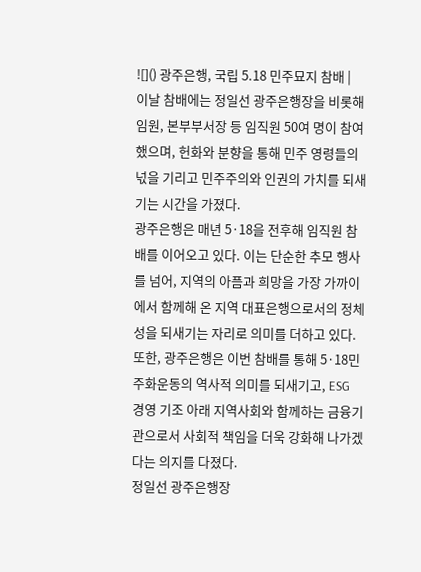![]() 광주은행, 국립 5.18 민주묘지 참배 |
이날 참배에는 정일선 광주은행장을 비롯해 임원, 본부부서장 등 임직원 50여 명이 참여했으며, 헌화와 분향을 통해 민주 영령들의 넋을 기리고 민주주의와 인권의 가치를 되새기는 시간을 가졌다.
광주은행은 매년 5·18을 전후해 임직원 참배를 이어오고 있다. 이는 단순한 추모 행사를 넘어, 지역의 아픔과 희망을 가장 가까이에서 함께해 온 지역 대표은행으로서의 정체성을 되새기는 자리로 의미를 더하고 있다.
또한, 광주은행은 이번 참배를 통해 5·18민주화운동의 역사적 의미를 되새기고, ESG 경영 기조 아래 지역사회와 함께하는 금융기관으로서 사회적 책임을 더욱 강화해 나가겠다는 의지를 다졌다.
정일선 광주은행장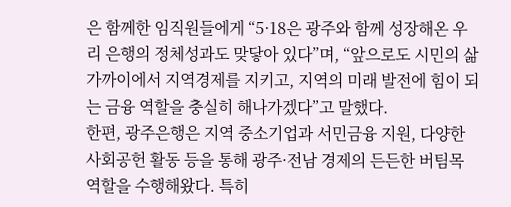은 함께한 임직원들에게 “5·18은 광주와 함께 성장해온 우리 은행의 정체성과도 맞닿아 있다”며, “앞으로도 시민의 삶 가까이에서 지역경제를 지키고, 지역의 미래 발전에 힘이 되는 금융 역할을 충실히 해나가겠다”고 말했다.
한편, 광주은행은 지역 중소기업과 서민금융 지원, 다양한 사회공헌 활동 등을 통해 광주·전남 경제의 든든한 버팀목 역할을 수행해왔다. 특히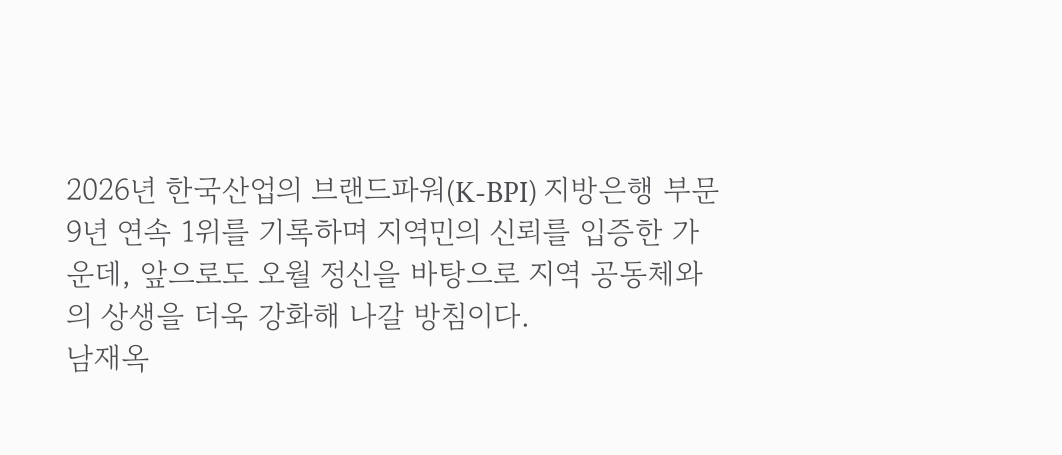2026년 한국산업의 브랜드파워(K-BPI) 지방은행 부문 9년 연속 1위를 기록하며 지역민의 신뢰를 입증한 가운데, 앞으로도 오월 정신을 바탕으로 지역 공동체와의 상생을 더욱 강화해 나갈 방침이다.
남재옥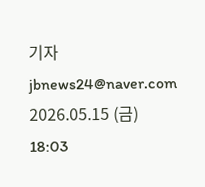기자 jbnews24@naver.com
2026.05.15 (금) 18:03